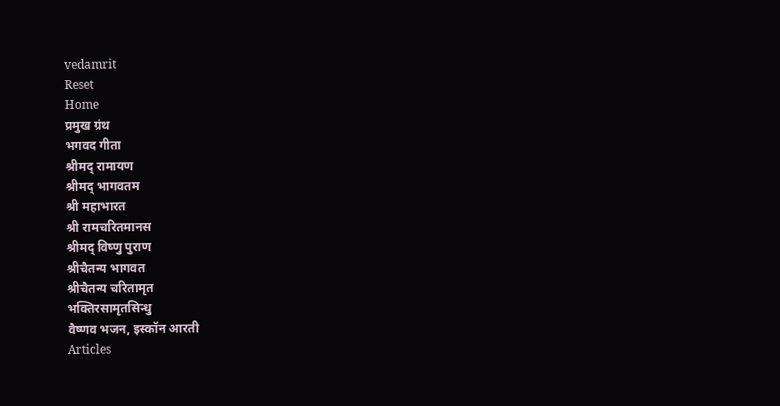vedamrit
Reset
Home
प्रमुख ग्रंथ
भगवद गीता
श्रीमद् रामायण
श्रीमद् भागवतम
श्री महाभारत
श्री रामचरितमानस
श्रीमद् विष्णु पुराण
श्रीचैतन्य भागवत
श्रीचैतन्य चरितामृत
भक्तिरसामृतसिन्धु
वैष्णव भजन, इस्कॉन आरती
Articles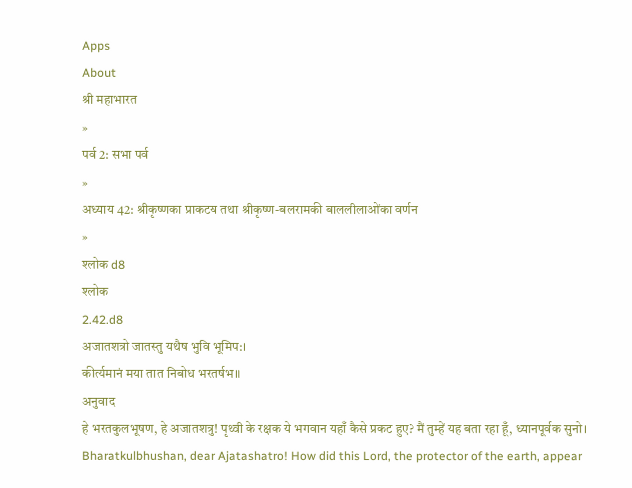Apps
About
श्री महाभारत
»
पर्व 2: सभा पर्व
»
अध्याय 42: श्रीकृष्णका प्राकटॺ तथा श्रीकृष्ण-बलरामकी बाललीलाओंका वर्णन
»
श्लोक d8
श्लोक
2.42.d8
अजातशत्रो जातस्तु यथैष भुवि भूमिप:।
कीर्त्यमानं मया तात निबोध भरतर्षभ॥
अनुवाद
हे भरतकुलभूषण, हे अजातशत्रु! पृथ्वी के रक्षक ये भगवान यहाँ कैसे प्रकट हुए? मैं तुम्हें यह बता रहा हूँ, ध्यानपूर्वक सुनो।
Bharatkulbhushan, dear Ajatashatro! How did this Lord, the protector of the earth, appear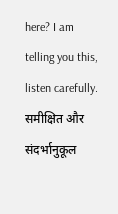here? I am telling you this, listen carefully.
समीक्षित और संदर्भानुकूल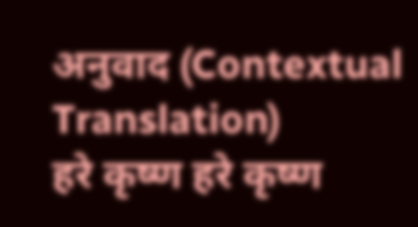अनुवाद (Contextual Translation)
हरे कृष्ण हरे कृष्ण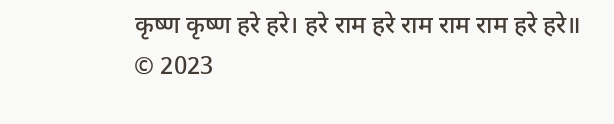कृष्ण कृष्ण हरे हरे। हरे राम हरे राम राम राम हरे हरे॥
© 2023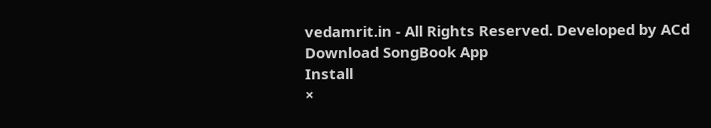vedamrit.in - All Rights Reserved. Developed by ACd
Download SongBook App
Install
×